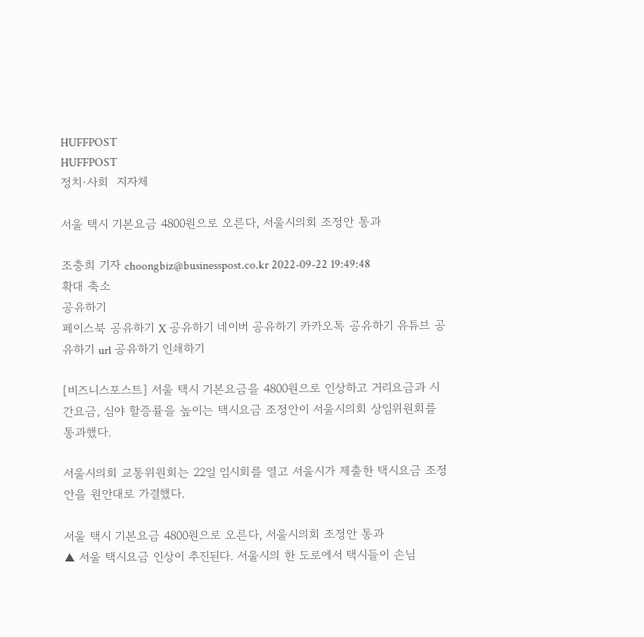HUFFPOST
HUFFPOST
정치·사회  지자체

서울 택시 기본요금 4800원으로 오른다, 서울시의회 조정안 통과

조충희 기자 choongbiz@businesspost.co.kr 2022-09-22 19:49:48
확대 축소
공유하기
페이스북 공유하기 X 공유하기 네이버 공유하기 카카오톡 공유하기 유튜브 공유하기 url 공유하기 인쇄하기

[비즈니스포스트] 서울 택시 기본요금을 4800원으로 인상하고 거리요금과 시간요금, 심야 할증률을 높이는 택시요금 조정안이 서울시의회 상임위원회를 통과했다.

서울시의회 교통위원회는 22일 임시회를 열고 서울시가 제출한 택시요금 조정안을 원안대로 가결했다.

서울 택시 기본요금 4800원으로 오른다, 서울시의회 조정안 통과
▲ 서울 택시요금 인상이 추진된다. 서울시의 한 도로에서 택시들이 손님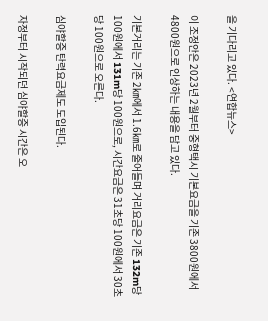을 기다리고 있다. <연합뉴스>

이 조정안은 2023년 2월부터 중형택시 기본요금을 기존 3800원에서 4800원으로 인상하는 내용을 담고 있다.

기본거리는 기존 2㎞에서 1.6㎞로 줄어들며 거리요금은 기존 132m당 100원에서 131m당 100원으로, 시간요금은 31초당 100원에서 30초당 100원으로 오른다.

심야할증 탄력요금제도 도입된다.

자정부터 시작되던 심야할증 시간은 오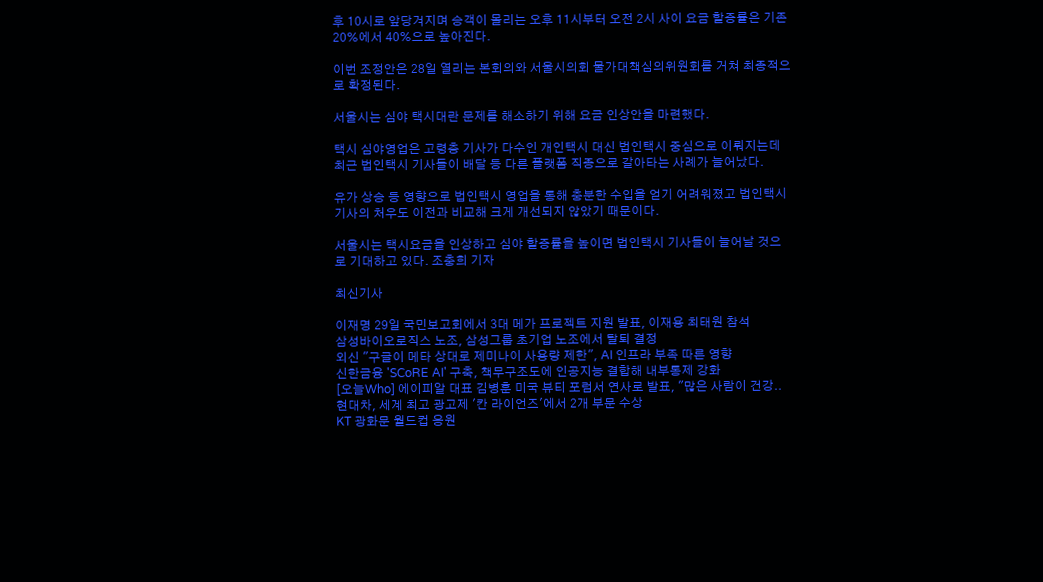후 10시로 앞당겨지며 승객이 몰리는 오후 11시부터 오전 2시 사이 요금 할증률은 기존 20%에서 40%으로 높아진다.

이번 조정안은 28일 열리는 본회의와 서울시의회 물가대책심의위원회를 거쳐 최종적으로 확정된다.

서울시는 심야 택시대란 문제를 해소하기 위해 요금 인상안을 마련했다.

택시 심야영업은 고령층 기사가 다수인 개인택시 대신 법인택시 중심으로 이뤄지는데 최근 법인택시 기사들이 배달 등 다른 플랫폼 직종으로 갈아타는 사례가 늘어났다.

유가 상승 등 영향으로 법인택시 영업을 통해 충분한 수입을 얻기 어려워졌고 법인택시 기사의 처우도 이전과 비교해 크게 개선되지 않았기 때문이다.

서울시는 택시요금을 인상하고 심야 할증률을 높이면 법인택시 기사들이 늘어날 것으로 기대하고 있다. 조충희 기자

최신기사

이재명 29일 국민보고회에서 3대 메가 프로젝트 지원 발표, 이재용 최태원 참석
삼성바이오로직스 노조, 삼성그룹 초기업 노조에서 탈퇴 결정
외신 "구글이 메타 상대로 제미나이 사용량 제한", AI 인프라 부족 따른 영향
신한금융 'SCoRE AI' 구축, 책무구조도에 인공지능 결합해 내부통제 강화
[오늘Who] 에이피알 대표 김병훈 미국 뷰티 포럼서 연사로 발표, "많은 사람이 건강..
현대차, 세계 최고 광고제 '칸 라이언즈'에서 2개 부문 수상
KT 광화문 월드컵 응원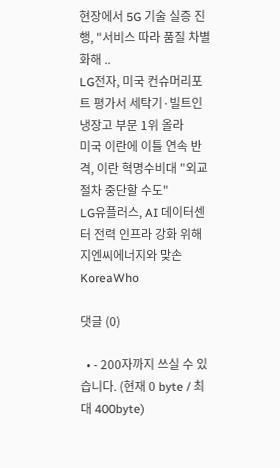현장에서 5G 기술 실증 진행, "서비스 따라 품질 차별화해 ..
LG전자, 미국 컨슈머리포트 평가서 세탁기·빌트인 냉장고 부문 1위 올라
미국 이란에 이틀 연속 반격, 이란 혁명수비대 "외교 절차 중단할 수도"
LG유플러스, AI 데이터센터 전력 인프라 강화 위해 지엔씨에너지와 맞손
KoreaWho

댓글 (0)

  • - 200자까지 쓰실 수 있습니다. (현재 0 byte / 최대 400byte)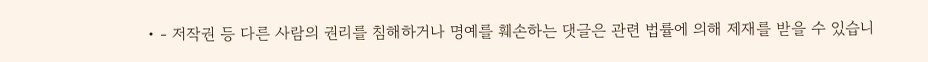• - 저작권 등 다른 사람의 권리를 침해하거나 명예를 훼손하는 댓글은 관련 법률에 의해 제재를 받을 수 있습니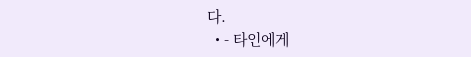다.
  • - 타인에게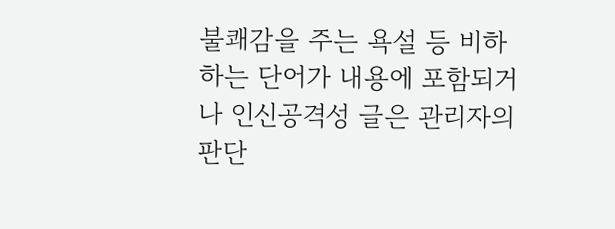불쾌감을 주는 욕설 등 비하하는 단어가 내용에 포함되거나 인신공격성 글은 관리자의 판단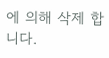에 의해 삭제 합니다.